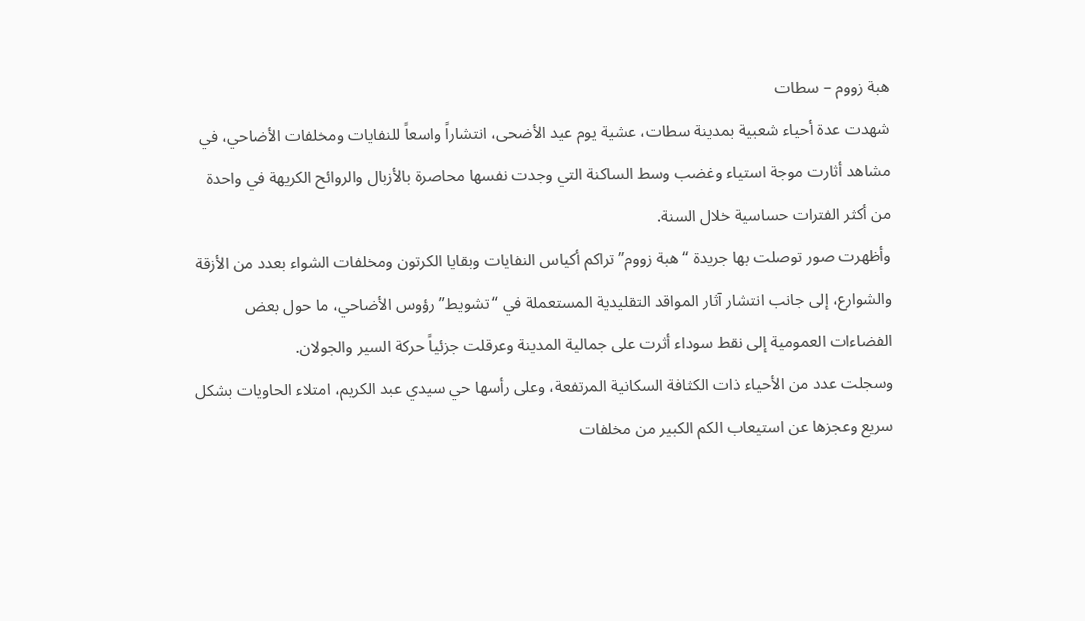هبة زووم – سطات
شهدت عدة أحياء شعبية بمدينة سطات، عشية يوم عيد الأضحى، انتشاراً واسعاً للنفايات ومخلفات الأضاحي، في مشاهد أثارت موجة استياء وغضب وسط الساكنة التي وجدت نفسها محاصرة بالأزبال والروائح الكريهة في واحدة من أكثر الفترات حساسية خلال السنة.
وأظهرت صور توصلت بها جريدة “هبة زووم” تراكم أكياس النفايات وبقايا الكرتون ومخلفات الشواء بعدد من الأزقة والشوارع، إلى جانب انتشار آثار المواقد التقليدية المستعملة في “تشويط” رؤوس الأضاحي، ما حول بعض الفضاءات العمومية إلى نقط سوداء أثرت على جمالية المدينة وعرقلت جزئياً حركة السير والجولان.
وسجلت عدد من الأحياء ذات الكثافة السكانية المرتفعة، وعلى رأسها حي سيدي عبد الكريم، امتلاء الحاويات بشكل سريع وعجزها عن استيعاب الكم الكبير من مخلفات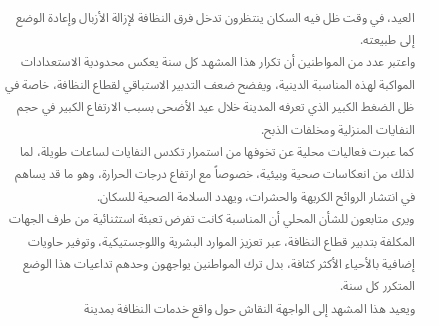العيد، في وقت ظل فيه السكان ينتظرون تدخل فرق النظافة لإزالة الأزبال وإعادة الوضع إلى طبيعته.
واعتبر عدد من المواطنين أن تكرار هذا المشهد كل سنة يعكس محدودية الاستعدادات المواكبة لهذه المناسبة الدينية، ويفضح ضعف التدبير الاستباقي لقطاع النظافة، خاصة في ظل الضغط الكبير الذي تعرفه المدينة خلال عيد الأضحى بسبب الارتفاع الكبير في حجم النفايات المنزلية ومخلفات الذبح.
كما عبرت فعاليات محلية عن تخوفها من استمرار تكدس النفايات لساعات طويلة، لما لذلك من انعكاسات صحية وبيئية، خصوصاً مع ارتفاع درجات الحرارة، وهو ما قد يساهم في انتشار الروائح الكريهة والحشرات، ويهدد السلامة الصحية للسكان.
ويرى متابعون للشأن المحلي أن المناسبة كانت تفرض تعبئة استثنائية من طرف الجهات المكلفة بتدبير قطاع النظافة، عبر تعزيز الموارد البشرية واللوجستيكية، وتوفير حاويات إضافية بالأحياء الأكثر كثافة، بدل ترك المواطنين يواجهون وحدهم تداعيات هذا الوضع المتكرر كل سنة.
ويعيد هذا المشهد إلى الواجهة النقاش حول واقع خدمات النظافة بمدينة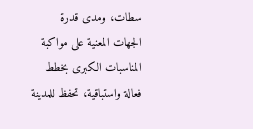سطات، ومدى قدرة الجهات المعنية على مواكبة المناسبات الكبرى بخطط فعالة واستباقية، تحفظ للمدينة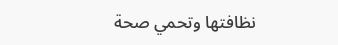نظافتها وتحمي صحة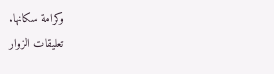وكرامة سكانها.
تعليقات الزوار